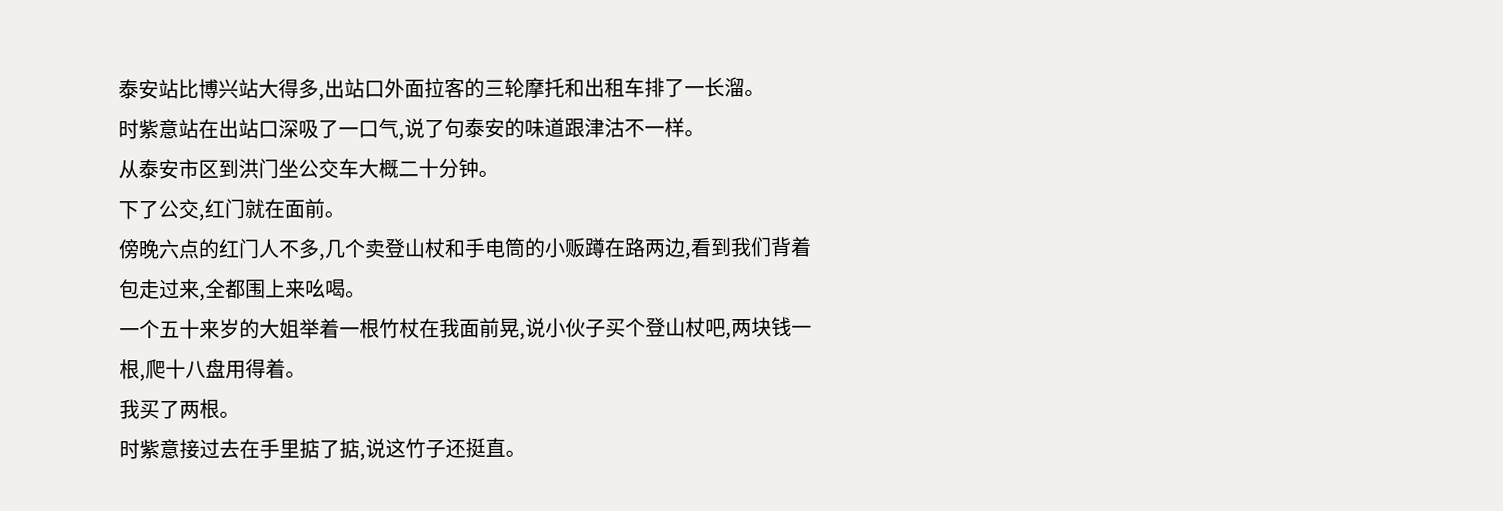泰安站比博兴站大得多,出站口外面拉客的三轮摩托和出租车排了一长溜。
时紫意站在出站口深吸了一口气,说了句泰安的味道跟津沽不一样。
从泰安市区到洪门坐公交车大概二十分钟。
下了公交,红门就在面前。
傍晚六点的红门人不多,几个卖登山杖和手电筒的小贩蹲在路两边,看到我们背着包走过来,全都围上来吆喝。
一个五十来岁的大姐举着一根竹杖在我面前晃,说小伙子买个登山杖吧,两块钱一根,爬十八盘用得着。
我买了两根。
时紫意接过去在手里掂了掂,说这竹子还挺直。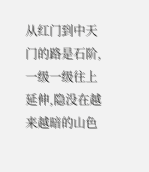从红门到中天门的路是石阶,一级一级往上延伸,隐没在越来越暗的山色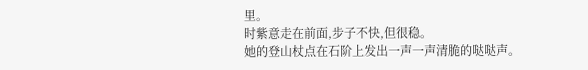里。
时紫意走在前面,步子不快,但很稳。
她的登山杖点在石阶上发出一声一声清脆的哒哒声。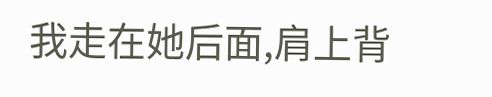我走在她后面,肩上背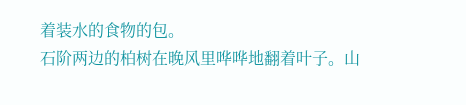着装水的食物的包。
石阶两边的柏树在晚风里哗哗地翻着叶子。山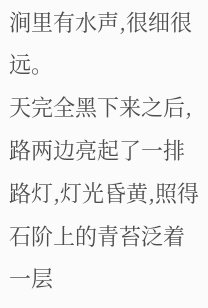涧里有水声,很细很远。
天完全黑下来之后,路两边亮起了一排路灯,灯光昏黄,照得石阶上的青苔泛着一层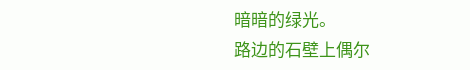暗暗的绿光。
路边的石壁上偶尔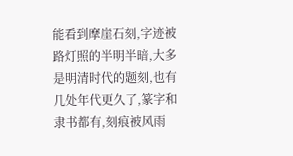能看到摩崖石刻,字迹被路灯照的半明半暗,大多是明清时代的题刻,也有几处年代更久了,篆字和隶书都有,刻痕被风雨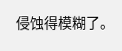侵蚀得模糊了。